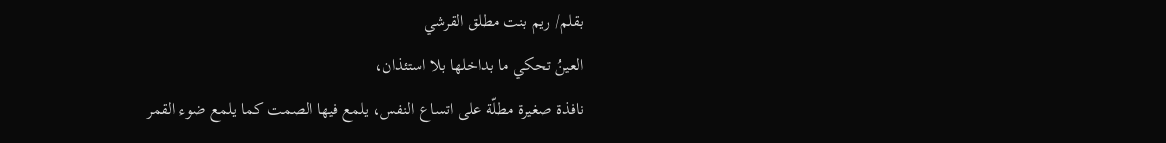بقلم/ ريم بنت مطلق القرشي
العينُ تحكي ما بداخلها بلا استئذان،
نافذة صغيرة مطلّة على اتساع النفس، يلمع فيها الصمت كما يلمع ضوء القمر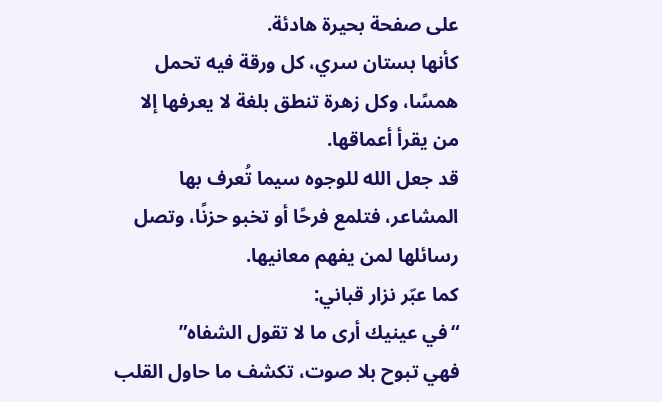على صفحة بحيرة هادئة.
كأنها بستان سري، كل ورقة فيه تحمل همسًا، وكل زهرة تنطق بلغة لا يعرفها إلا من يقرأ أعماقها.
قد جعل الله للوجوه سيما تُعرف بها المشاعر، فتلمع فرحًا أو تخبو حزنًا، وتصل رسائلها لمن يفهم معانيها.
كما عبّر نزار قباني:
“في عينيك أرى ما لا تقول الشفاه”
فهي تبوح بلا صوت، تكشف ما حاول القلب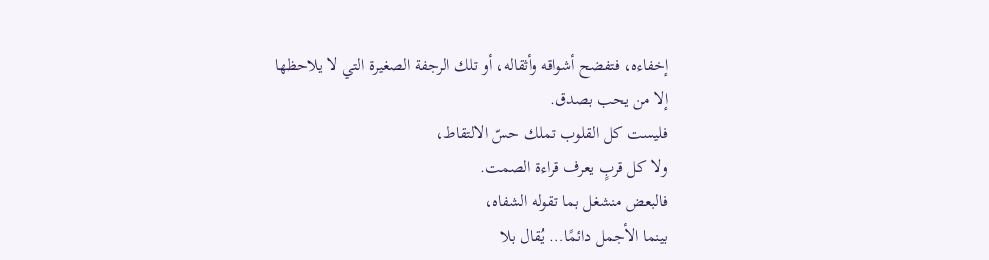إخفاءه، فتفضح أشواقه وأثقاله، أو تلك الرجفة الصغيرة التي لا يلاحظها إلا من يحب بصدق.
فليست كل القلوب تملك حسّ الالتقاط،
ولا كل قربٍ يعرف قراءة الصمت.
فالبعض منشغل بما تقوله الشفاه،
بينما الأجمل دائمًا… يُقال بلا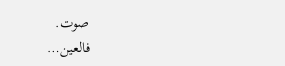صوت.
فالعين…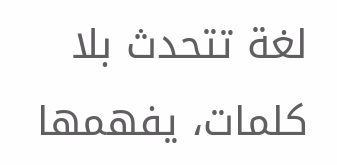لغة تتحدث بلا كلمات، يفهمها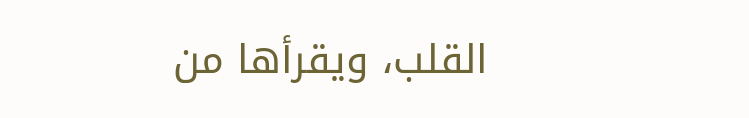القلب، ويقرأها من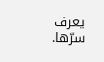يعرف سرّها.